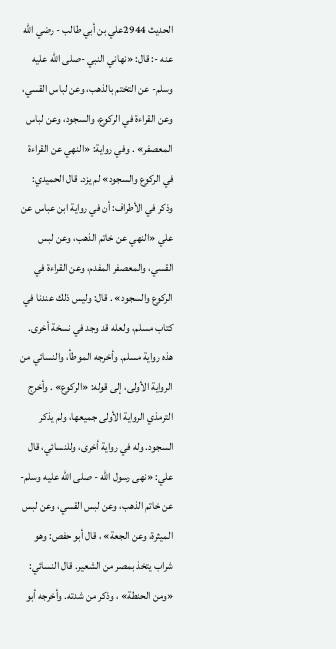الحديث 2944علي بن أبي طالب - رضي الله عنه -: قال: «نهاني النبي -صلى الله عليه وسلم- عن التختم بالذهب، وعن لباس القسي، وعن القراءة في الركوع، والسجود، وعن لباس المعصفر» . وفي رواية: «النهي عن القراءة في الركوع والسجود» لم يزد. قال الحميدي: وذكر في الأطراف: أن في رواية ابن عباس عن علي «النهي عن خاتم الذهب، وعن لبس القسي، والمعصفر المفدم، وعن القراءة في الركوع والسجود» . قال: وليس ذلك عندنا في كتاب مسلم، ولعله قد وجد في نسخة أخرى. هذه رواية مسلم. وأخرجه الموطأ، والنسائي من الرواية الأولى، إلى قوله: «الركوع» . وأخرج الترمذي الرواية الأولى جميعها، ولم يذكر السجود. وله في رواية أخرى، وللنسائي، قال علي: «نهى رسول الله - صلى الله عليه وسلم- عن خاتم الذهب، وعن لبس القسي، وعن لبس الميثرة، وعن الجعة» ، قال أبو حفص: وهو شراب يتخذ بمصر من الشعير. قال النسائي: «ومن الحنطة» ، وذكر من شدته. وأخرجه أبو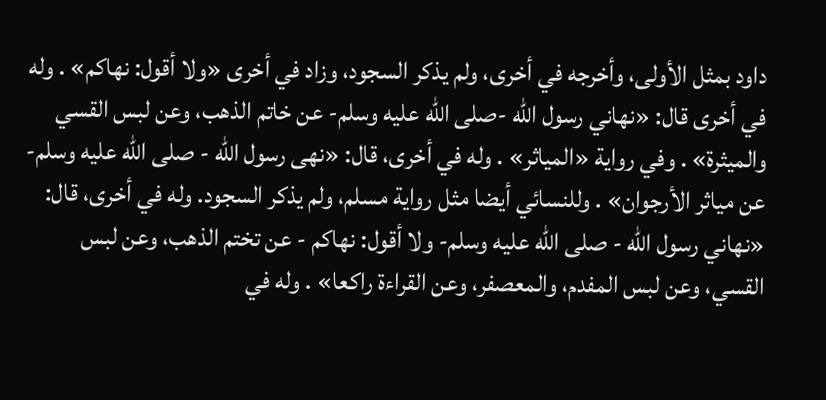داود بمثل الأولى، وأخرجه في أخرى، ولم يذكر السجود، وزاد في أخرى «ولا أقول: نهاكم» . وله في أخرى قال: «نهاني رسول الله -صلى الله عليه وسلم- عن خاتم الذهب، وعن لبس القسي والميثرة» . وفي رواية «المياثر» . وله في أخرى، قال: «نهى رسول الله - صلى الله عليه وسلم- عن مياثر الأرجوان» . وللنسائي أيضا مثل رواية مسلم، ولم يذكر السجود. وله في أخرى، قال: «نهاني رسول الله - صلى الله عليه وسلم- ولا أقول: نهاكم - عن تختم الذهب، وعن لبس القسي، وعن لبس المفدم، والمعصفر، وعن القراءة راكعا» . وله في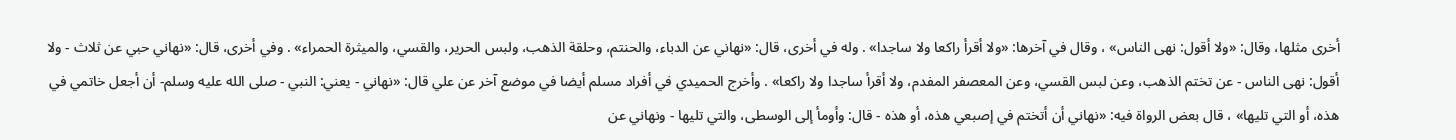أخرى مثلها، وقال: «ولا أقول: نهى الناس» ، وقال في آخرها: «ولا أقرأ راكعا ولا ساجدا» . وله في أخرى، قال: «نهاني عن الدباء، والحنتم، وحلقة الذهب، ولبس الحرير، والقسي، والميثرة الحمراء» . وفي أخرى، قال: «نهاني حبي عن ثلاث - ولا أقول: نهى الناس - عن تختم الذهب، وعن لبس القسي، وعن المعصفر المفدم، ولا أقرأ ساجدا ولا راكعا» . وأخرج الحميدي في أفراد مسلم أيضا في موضع آخر عن علي قال: «نهاني - يعني: النبي - صلى الله عليه وسلم- أن أجعل خاتمي في هذه، أو التي تليها» ، قال بعض الرواة فيه: «نهاني أن أتختم في إصبعي هذه، أو هذه - قال: وأومأ إلى الوسطى، والتي تليها - ونهاني عن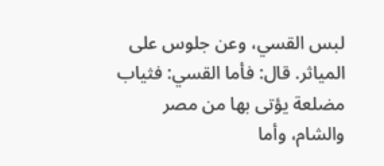لبس القسي، وعن جلوس على المياثر. قال: فأما القسي: فثياب مضلعة يؤتى بها من مصر والشام، وأما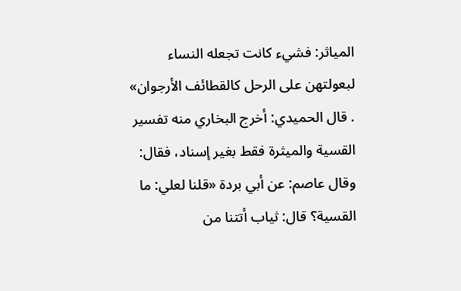المياثر: فشيء كانت تجعله النساء لبعولتهن على الرحل كالقطائف الأرجوان» . قال الحميدي: أخرج البخاري منه تفسير القسية والميثرة فقط بغير إسناد، فقال: وقال عاصم: عن أبي بردة «قلنا لعلي: ما القسية؟ قال: ثياب أتتنا من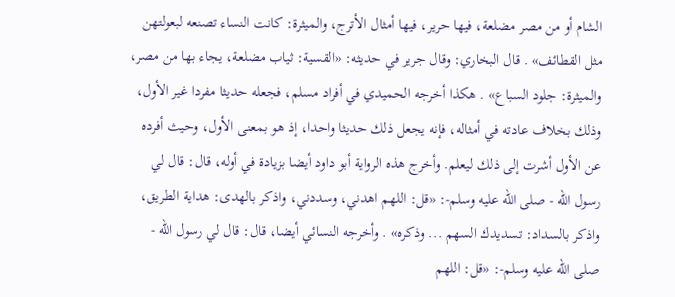الشام أو من مصر مضلعة، فيها حرير، فيها أمثال الأترج، والميثرة: كانت النساء تصنعه لبعولتهن مثل القطائف» . قال البخاري: وقال جرير في حديثه: «القسية: ثياب مضلعة، يجاء بها من مصر، والميثرة: جلود السباع» . هكذا أخرجه الحميدي في أفراد مسلم، فجعله حديثا مفردا غير الأول، وذلك بخلاف عادته في أمثاله، فإنه يجعل ذلك حديثا واحدا، إذ هو بمعنى الأول، وحيث أفرده عن الأول أشرت إلى ذلك ليعلم. وأخرج هذه الرواية أبو داود أيضا بزيادة في أوله، قال: قال لي رسول الله - صلى الله عليه وسلم-: «قل: اللهم اهدني، وسددني، واذكر بالهدى: هداية الطريق، واذكر بالسداد: تسديدك السهم ... وذكره» . وأخرجه النسائي أيضا، قال: قال لي رسول الله - صلى الله عليه وسلم-: «قل: اللهم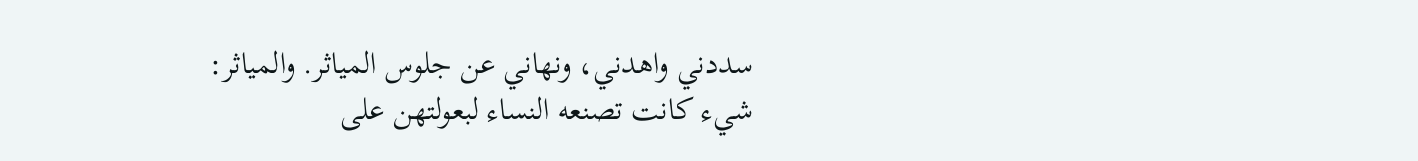سددني واهدني، ونهاني عن جلوس المياثر. والمياثر: شيء كانت تصنعه النساء لبعولتهن على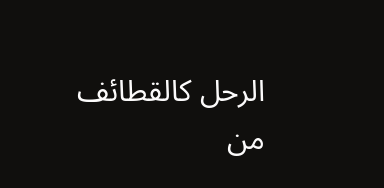الرحل كالقطائف من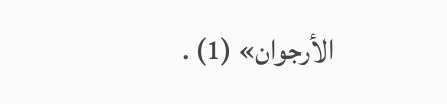الأرجوان» (1) .